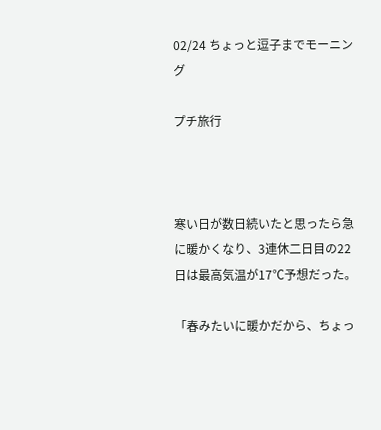02/24 ちょっと逗子までモーニング

プチ旅行



寒い日が数日続いたと思ったら急に暖かくなり、3連休二日目の22日は最高気温が17℃予想だった。

「春みたいに暖かだから、ちょっ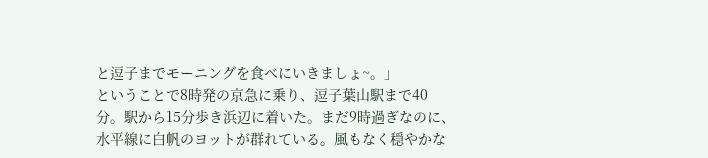と逗子までモーニングを食べにいきましょ~。」
ということで8時発の京急に乗り、逗子葉山駅まで40分。駅から15分歩き浜辺に着いた。まだ9時過ぎなのに、水平線に白帆のヨットが群れている。風もなく穏やかな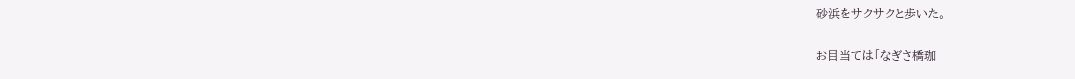砂浜をサクサクと歩いた。

お目当ては「なぎさ橋珈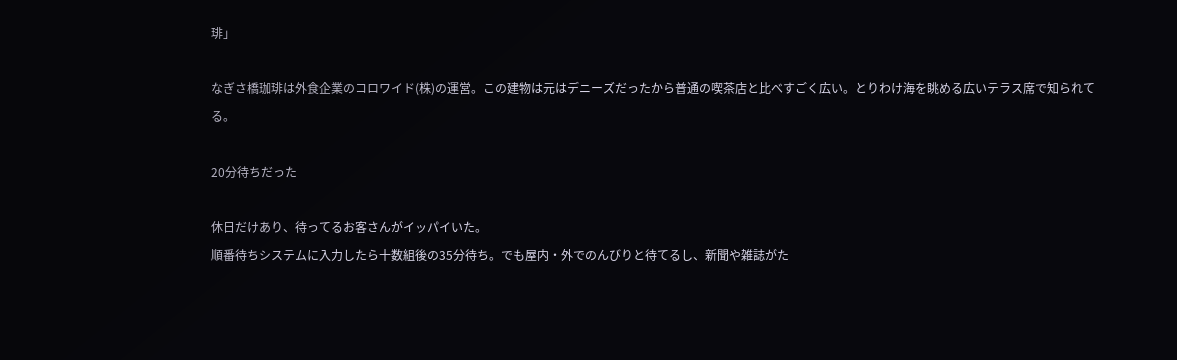琲」

なぎさ橋珈琲は外食企業のコロワイド(株)の運営。この建物は元はデニーズだったから普通の喫茶店と比べすごく広い。とりわけ海を眺める広いテラス席で知られてる。

20分待ちだった

休日だけあり、待ってるお客さんがイッパイいた。
順番待ちシステムに入力したら十数組後の35分待ち。でも屋内・外でのんびりと待てるし、新聞や雑誌がた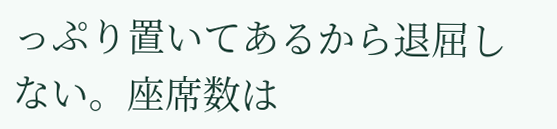っぷり置いてあるから退屈しない。座席数は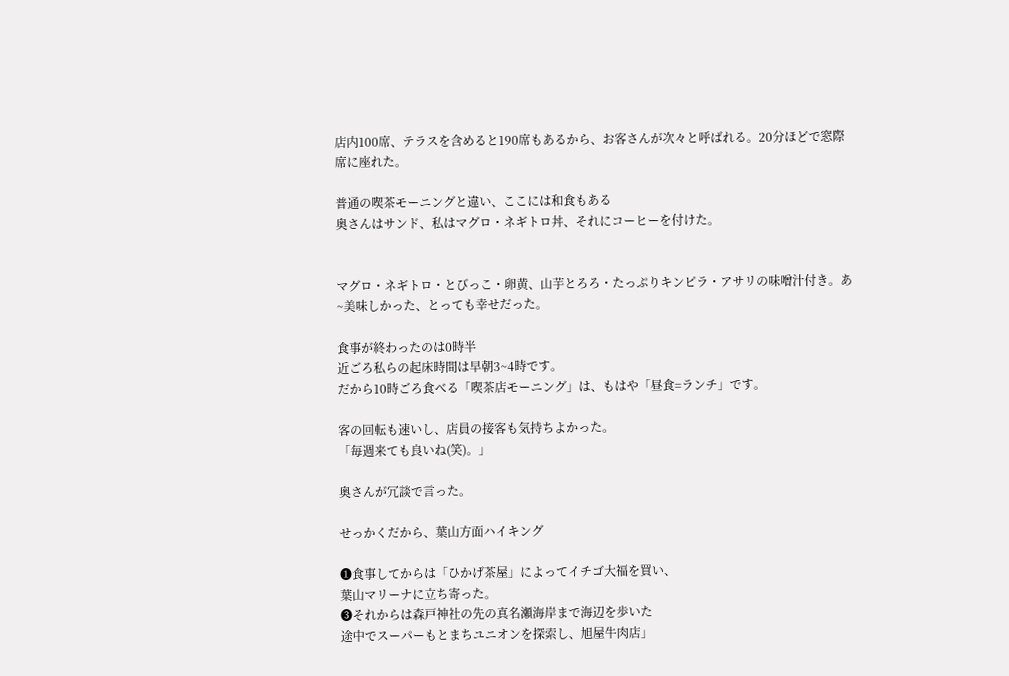店内100席、テラスを含めると190席もあるから、お客さんが次々と呼ばれる。20分ほどで窓際席に座れた。

普通の喫茶モーニングと違い、ここには和食もある
奥さんはサンド、私はマグロ・ネギトロ丼、それにコーヒーを付けた。


マグロ・ネギトロ・とびっこ・卵黄、山芋とろろ・たっぷりキンピラ・アサリの味噌汁付き。あ~美味しかった、とっても幸せだった。

食事が終わったのは0時半
近ごろ私らの起床時間は早朝3~4時です。
だから10時ごろ食べる「喫茶店モーニング」は、もはや「昼食=ランチ」です。

客の回転も速いし、店員の接客も気持ちよかった。
「毎週来ても良いね(笑)。」

奥さんが冗談で言った。

せっかくだから、葉山方面ハイキング

❶食事してからは「ひかげ茶屋」によってイチゴ大福を買い、
葉山マリーナに立ち寄った。
❸それからは森戸神社の先の真名瀬海岸まで海辺を歩いた
途中でスーパーもとまちユニオンを探索し、旭屋牛肉店」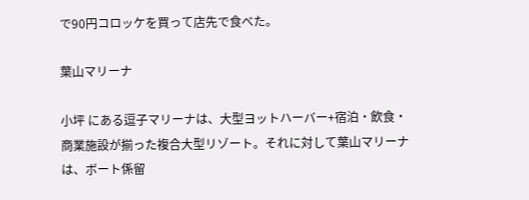で90円コロッケを買って店先で食べた。

葉山マリーナ

小坪 にある逗子マリーナは、大型ヨットハーバー+宿泊・飲食・商業施設が揃った複合大型リゾート。それに対して葉山マリーナは、ボート係留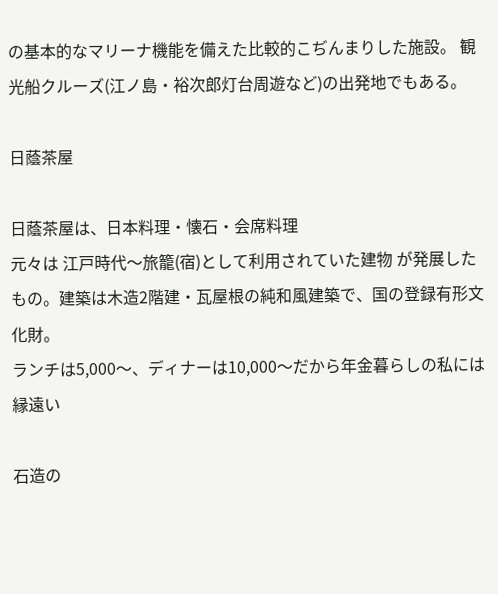の基本的なマリーナ機能を備えた比較的こぢんまりした施設。 観光船クルーズ(江ノ島・裕次郎灯台周遊など)の出発地でもある。

日蔭茶屋

日蔭茶屋は、日本料理・懐石・会席料理
元々は 江戸時代〜旅籠(宿)として利用されていた建物 が発展したもの。建築は木造2階建・瓦屋根の純和風建築で、国の登録有形文化財。
ランチは5,000〜、ディナーは10,000〜だから年金暮らしの私には縁遠い

石造の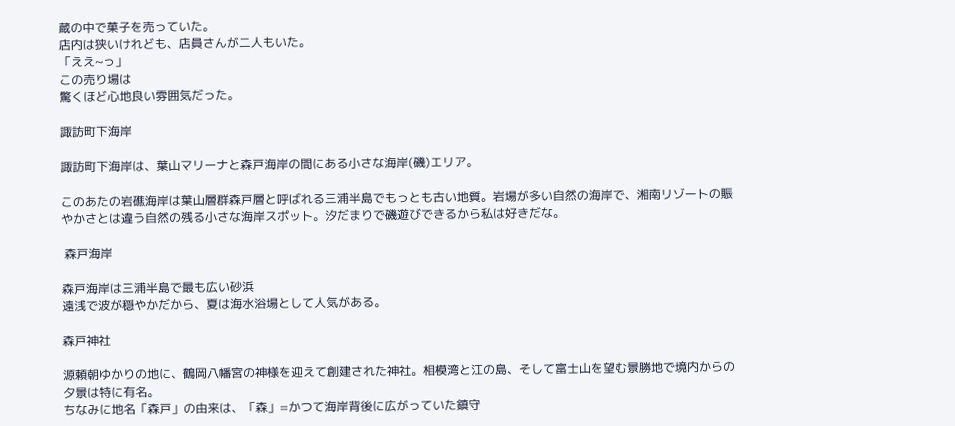蔵の中で菓子を売っていた。
店内は狭いけれども、店員さんが二人もいた。
「ええ~っ」
この売り場は
驚くほど心地良い雰囲気だった。

諏訪町下海岸

諏訪町下海岸は、葉山マリーナと森戸海岸の間にある小さな海岸(磯)エリア。

このあたの岩礁海岸は葉山層群森戸層と呼ばれる三浦半島でもっとも古い地質。岩場が多い自然の海岸で、湘南リゾートの賑やかさとは違う自然の残る小さな海岸スポット。汐だまりで磯遊びできるから私は好きだな。

 森戸海岸

森戸海岸は三浦半島で最も広い砂浜
遠浅で波が穏やかだから、夏は海水浴場として人気がある。

森戸神社

源頼朝ゆかりの地に、鶴岡八幡宮の神様を迎えて創建された神社。相模湾と江の島、そして富士山を望む景勝地で境内からの夕景は特に有名。
ちなみに地名「森戸」の由来は、「森」=かつて海岸背後に広がっていた鎮守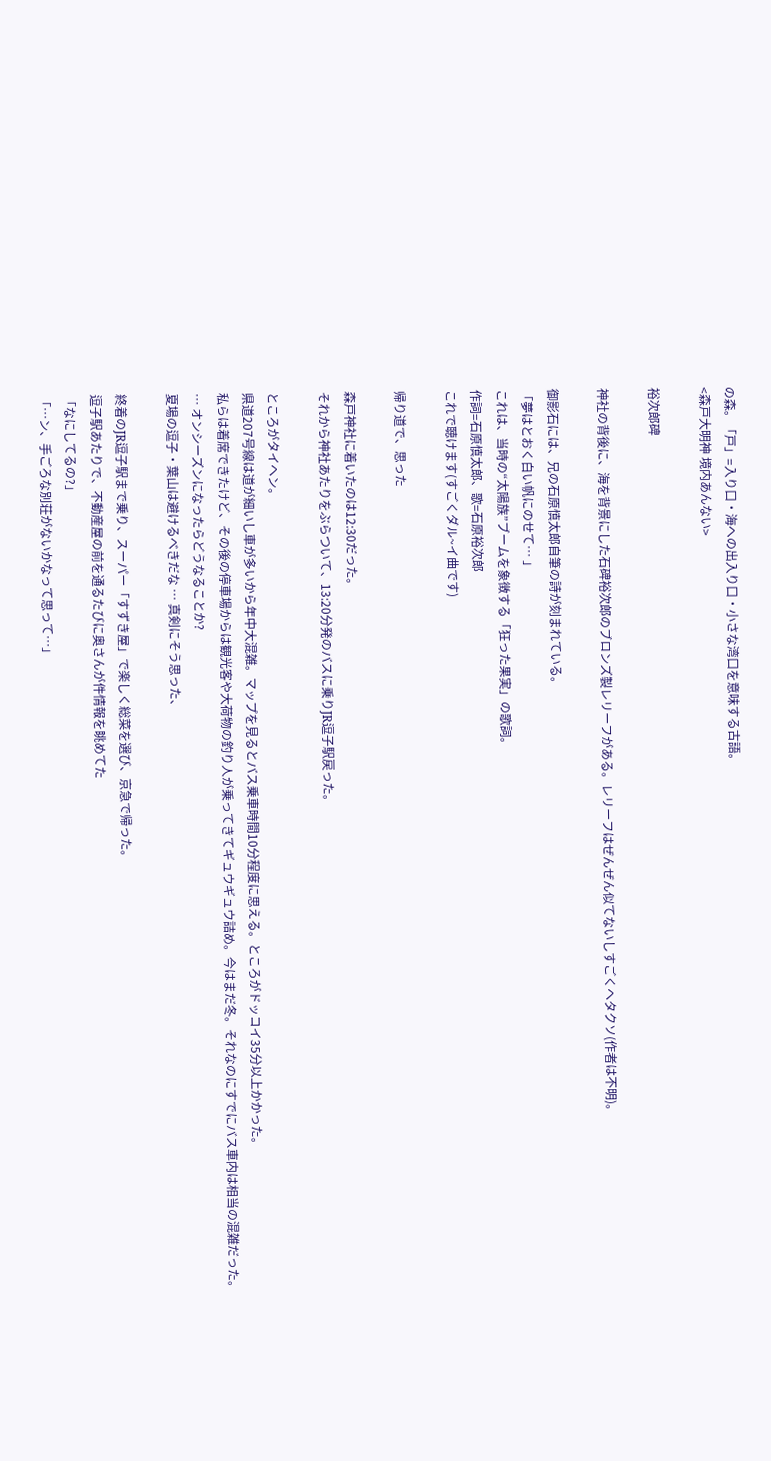の森。「戸」=入り口・海への出入り口・小さな湾口を意味する古語。
<森戸大明神 境内あんない>

裕次郎碑

神社の背後に、海を背景にした石碑裕次郎のブロンズ製レリーフがある。レリーフはぜんぜん似てないしすごくヘタクソ(作者は不明)。

御影石には、兄の石原慎太郎自筆の詩が刻まれている。
「夢はとおく白い帆にのせて… 」
これは、当時の“太陽族”ブームを象徴する「狂った果実」の歌詞。
作詞=石原慎太郎、歌=石原裕次郎
これで聴けます(すごくダル~イ曲です)

帰り道で、思った

森戸神社に着いたのは12:30だった。
それから神社あたりをぶらついて、13:20分発のバスに乗りJR逗子駅戻った。

ところがタイヘン。
県道207号線は道が細いし車が多いから年中大混雑。マップを見るとバス乗車時間10分程度に思える。ところがドッコイ35分以上かかった。
私らは着席できたけど、その後の停車場からは観光客や大荷物の釣り人が乗ってきてギュウギュウ詰め。今はまだ冬。それなのにすでにバス車内は相当の混雑だった。
… オンシーズンになったらどうなることか?
夏場の逗子・葉山は避けるべきだな … 真剣にそう思った、

終着のJR逗子駅まで乗り、スーパー「すずき屋」で楽しく総菜を選び、京急で帰った。
逗子駅あたりで、不動産屋の前を通るたびに奥さんが件情報を眺めてた
「なにしてるの?」
「…ン、手ごろな別荘がないかなって思って…」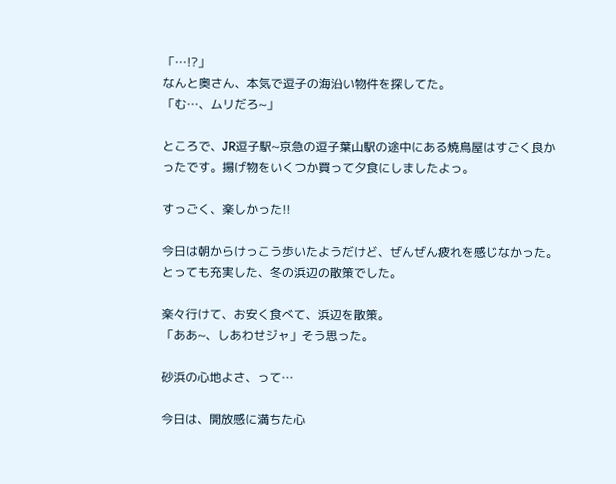「…!?」
なんと奥さん、本気で逗子の海沿い物件を探してた。
「む…、ムリだろ~」

ところで、JR逗子駅~京急の逗子葉山駅の途中にある焼鳥屋はすごく良かったです。揚げ物をいくつか買って夕食にしましたよっ。

すっごく、楽しかった!!

今日は朝からけっこう歩いたようだけど、ぜんぜん疲れを感じなかった。
とっても充実した、冬の浜辺の散策でした。

楽々行けて、お安く食べて、浜辺を散策。
「ああ~、しあわせジャ」そう思った。

砂浜の心地よさ、って…

今日は、開放感に満ちた心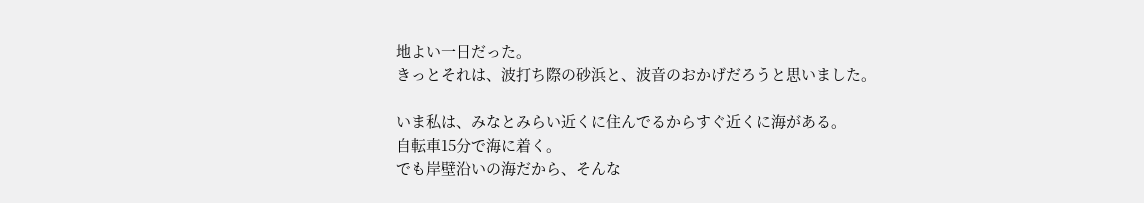地よい一日だった。
きっとそれは、波打ち際の砂浜と、波音のおかげだろうと思いました。

いま私は、みなとみらい近くに住んでるからすぐ近くに海がある。
自転車15分で海に着く。
でも岸壁沿いの海だから、そんな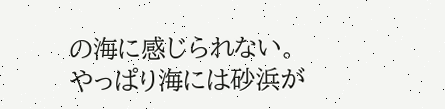の海に感じられない。
やっぱり海には砂浜が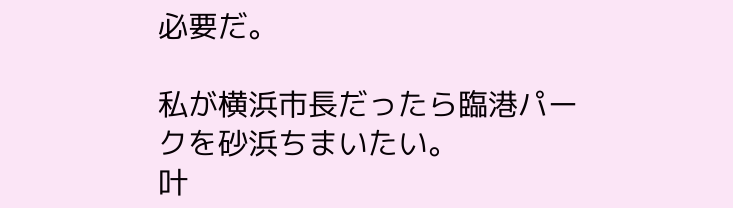必要だ。

私が横浜市長だったら臨港パークを砂浜ちまいたい。
叶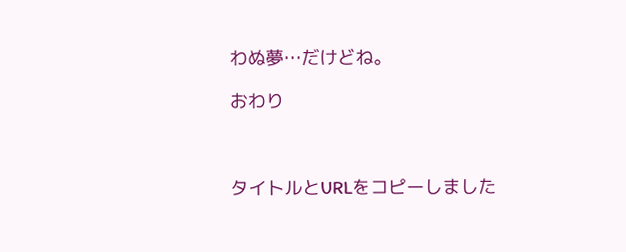わぬ夢…だけどね。

おわり



タイトルとURLをコピーしました